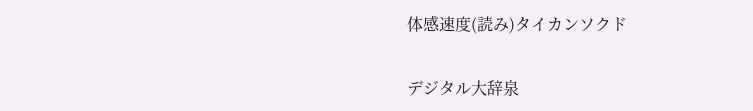体感速度(読み)タイカンソクド

デジタル大辞泉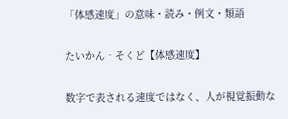「体感速度」の意味・読み・例文・類語

たいかん‐そくど【体感速度】

数字で表される速度ではなく、人が視覚振動な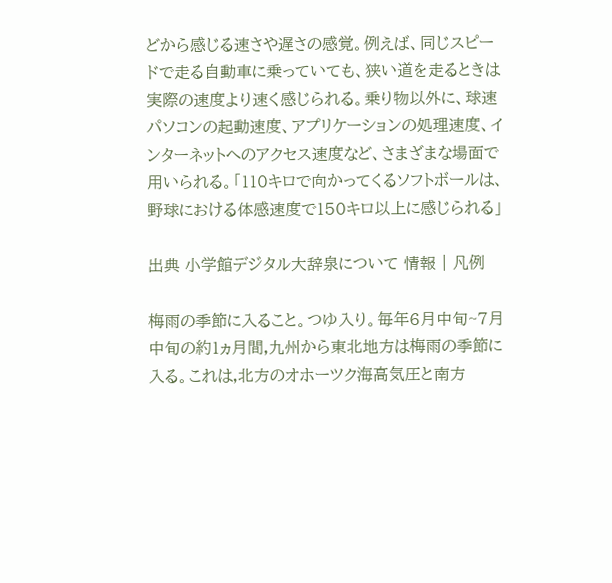どから感じる速さや遅さの感覚。例えば、同じスピードで走る自動車に乗っていても、狭い道を走るときは実際の速度より速く感じられる。乗り物以外に、球速パソコンの起動速度、アプリケーションの処理速度、インターネットへのアクセス速度など、さまざまな場面で用いられる。「110キロで向かってくるソフトボールは、野球における体感速度で150キロ以上に感じられる」

出典 小学館デジタル大辞泉について 情報 | 凡例

梅雨の季節に入ること。つゆ入り。毎年6月中旬~7月中旬の約1ヵ月間,九州から東北地方は梅雨の季節に入る。これは,北方のオホーツク海高気圧と南方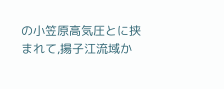の小笠原高気圧とに挟まれて,揚子江流域か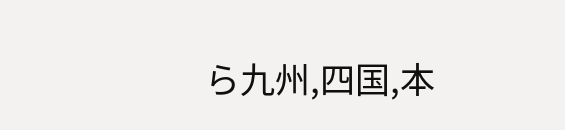ら九州,四国,本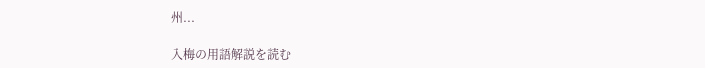州...

入梅の用語解説を読む